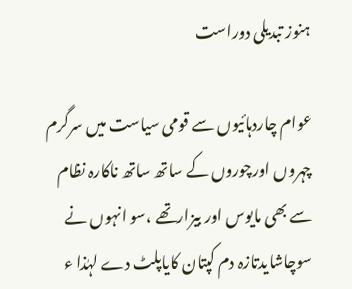ہنوز تبدیلی دوراست

عوام چاردہائیوں سے قومی سیاست میں سرگرم چہروں اورچوروں کے ساتھ ساتھ ناکارہ نظام سے بھی مایوس اور بیزارتھے ،سو انہوں نے سوچاشایدتازہ دم کپتان کایاپلٹ دے لہٰذا ء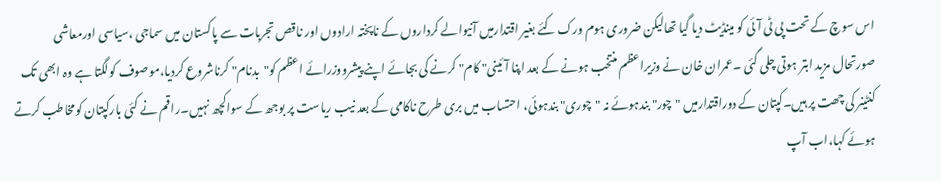اس سوچ کے تحت پی ٹی آئی کو مینڈیٹ دیا گیا تھالیکن ضروری ہوم ورک کئے بغیر اقتدارمیں آنیوالے کرداروں کے ناپختہ ارادوں اور ناقص تجربات سے پاکستان میں سماجی ،سیاسی اورمعاشی صورتحال مزید ابتر ہوتی چلی گئی ۔عمران خان نے وزیراعظم منتخب ہونے کے بعد اپنا آئینی" کام" کرنے کی بجائے اپنے پیشرووزرائے اعظم کو"بدنام" کرناشروع کردیا،موصوف کولگتا ہے وہ ابھی تک کنٹینر کی چھت پر ہیں۔کپتان کے دوراقتدارمیں "چور" بندہوئے نہ "چوری" بندہوئی، احتساب میں بری طرح ناکامی کے بعد نیب ریاست پر بوجھ کے سواکچھ نہیں۔راقم نے کئی بارکپتان کومخاطب کرتے ہوئے کہا،اب آپ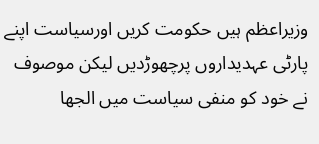وزیراعظم ہیں حکومت کریں اورسیاست اپنے پارٹی عہدیداروں پرچھوڑدیں لیکن موصوف نے خود کو منفی سیاست میں الجھا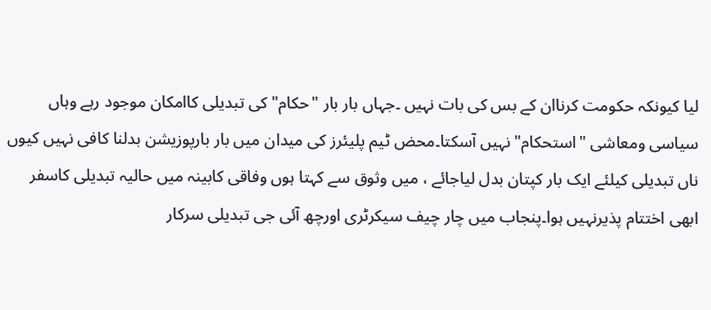لیا کیونکہ حکومت کرناان کے بس کی بات نہیں ۔جہاں بار بار "حکام" کی تبدیلی کاامکان موجود رہے وہاں سیاسی ومعاشی "استحکام" نہیں آسکتا۔محض ٹیم پلیئرز کی میدان میں بار بارپوزیشن بدلنا کافی نہیں کیوں ناں تبدیلی کیلئے ایک بار کپتان بدل لیاجائے ، میں وثوق سے کہتا ہوں وفاقی کابینہ میں حالیہ تبدیلی کاسفر ابھی اختتام پذیرنہیں ہوا۔پنجاب میں چار چیف سیکرٹری اورچھ آئی جی تبدیلی سرکار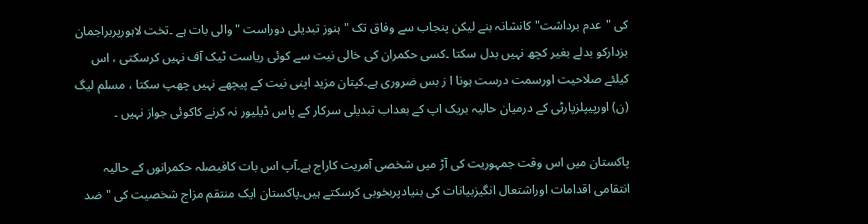کی "عدم برداشت" کانشانہ بنے لیکن پنجاب سے وفاق تک "ہنوز تبدیلی دوراست "والی بات ہے ۔تخت لاہورپربراجمان بزدارکو بدلے بغیر کچھ نہیں بدل سکتا ۔کسی حکمران کی خالی نیت سے کوئی ریاست ٹیک آف نہیں کرسکتی ، اس کیلئے صلاحیت اورسمت درست ہونا ا ز بس ضروری ہے۔کپتان مزید اپنی نیت کے پیچھے نہیں چھپ سکتا ، مسلم لیگ (ن) اورپیپلزپارٹی کے درمیان حالیہ بریک اپ کے بعداب تبدیلی سرکار کے پاس ڈیلیور نہ کرنے کاکوئی جواز نہیں ۔

پاکستان میں اس وقت جمہوریت کی آڑ میں شخصی آمریت کاراج ہے۔آپ اس بات کافیصلہ حکمرانوں کے حالیہ انتقامی اقدامات اوراشتعال انگیزبیانات کی بنیادپربخوبی کرسکتے ہیں۔پاکستان ایک منتقم مزاج شخصیت کی "ضد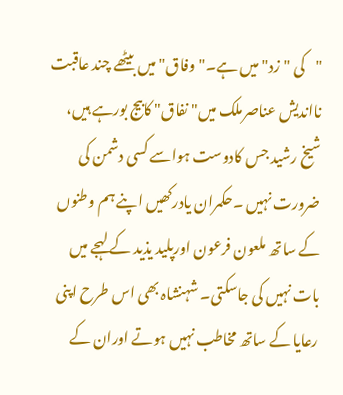"کی "زد" میں ہے۔"وفاق" میں بیٹھے چند عاقبت نااندیش عناصرملک میں" نفاق" کابیج بورہے ہیں، شیخ رشید جس کادوست ہواسے کسی دشمن کی ضرورت نہیں ۔حکمران یادرکھیں اپنے ہم وطنوں کے ساتھ ملعون فرعون اورپلید یذید کے لہجے میں بات نہیں کی جاسکتی۔ شہنشاہ بھی اس طرح اپنی رعایا کے ساتھ مخاطب نہیں ہوتے اوران کے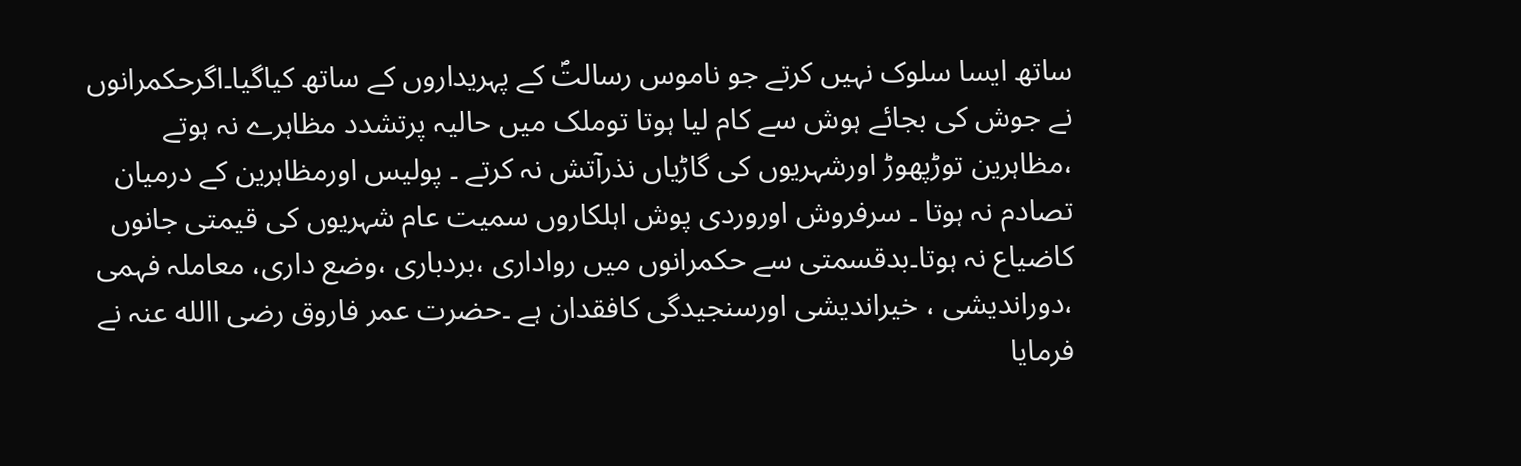ساتھ ایسا سلوک نہیں کرتے جو ناموس رسالتؐ کے پہریداروں کے ساتھ کیاگیا۔اگرحکمرانوں نے جوش کی بجائے ہوش سے کام لیا ہوتا توملک میں حالیہ پرتشدد مظاہرے نہ ہوتے ،مظاہرین توڑپھوڑ اورشہریوں کی گاڑیاں نذرآتش نہ کرتے ۔ پولیس اورمظاہرین کے درمیان تصادم نہ ہوتا ۔ سرفروش اوروردی پوش اہلکاروں سمیت عام شہریوں کی قیمتی جانوں کاضیاع نہ ہوتا۔بدقسمتی سے حکمرانوں میں رواداری ،بردباری ،وضع داری، معاملہ فہمی ،دوراندیشی ، خیراندیشی اورسنجیدگی کافقدان ہے ۔حضرت عمر فاروق رضی االله عنہ نے فرمایا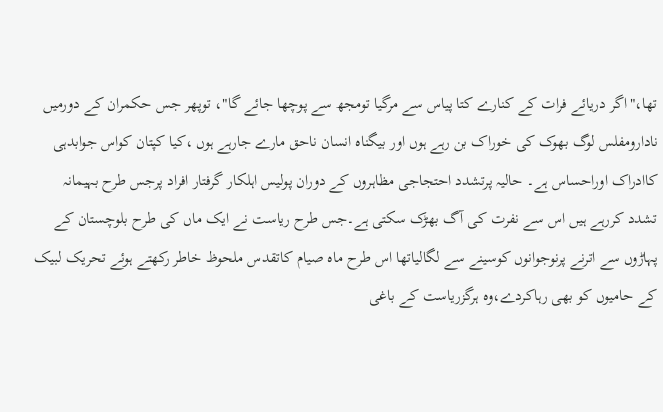تھا،"اگر دریائے فرات کے کنارے کتا پیاس سے مرگیا تومجھ سے پوچھا جائے گا"، توپھر جس حکمران کے دورمیں نادارومفلس لوگ بھوک کی خوراک بن رہے ہوں اور بیگناہ انسان ناحق مارے جارہے ہوں ،کیا کپتان کواس جوابدہی کاادراک اوراحساس ہے۔ حالیہ پرتشدد احتجاجی مظاہروں کے دوران پولیس اہلکار گرفتار افراد پرجس طرح بہیمانہ تشدد کررہے ہیں اس سے نفرت کی آگ بھڑک سکتی ہے۔جس طرح ریاست نے ایک ماں کی طرح بلوچستان کے پہاڑوں سے اترنے پرنوجوانوں کوسینے سے لگالیاتھا اس طرح ماہ صیام کاتقدس ملحوظ خاطر رکھتے ہوئے تحریک لبیک کے حامیوں کو بھی رہاکردے،وہ ہرگزریاست کے باغی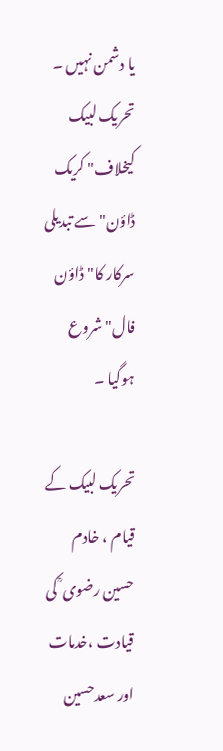یا دشمن نہیں ۔ تحریک لبیک کیخلاف" کریک ڈاؤن" سے تبدیلی سرکار کا"ڈاؤن فال" شروع ہوگیا ۔

تحریک لبیک کے قیام ، خادم حسین رضوی ؒ کی قیادت ،خدمات اور سعدحسین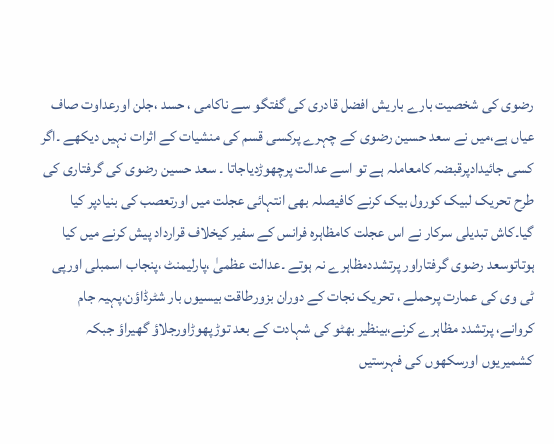رضوی کی شخصیت بارے باریش افضل قادری کی گفتگو سے ناکامی ، حسد ،جلن اورعداوت صاف عیاں ہے،میں نے سعد حسین رضوی کے چہرے پرکسی قسم کی منشیات کے اثرات نہیں دیکھے ۔اگر کسی جائیدادپرقبضہ کامعاملہ ہے تو اسے عدالت پرچھوڑدیاجاتا ۔ سعد حسین رضوی کی گرفتاری کی طرح تحریک لبیک کورول بیک کرنے کافیصلہ بھی انتہائی عجلت میں اورتعصب کی بنیادپر کیا گیا۔کاش تبدیلی سرکار نے اس عجلت کامظاہرہ فرانس کے سفیر کیخلاف قرارداد پیش کرنے میں کیا ہوتاتوسعد رضوی گرفتاراور پرتشددمظاہرے نہ ہوتے ۔عدالت عظمیٰ ،پارلیمنٹ ،پنجاب اسمبلی اورپی ٹی وی کی عمارت پرحملے ، تحریک نجات کے دوران بزورطاقت بیسیوں بار شٹرڈاؤن،پہیہ جام کروانے، پرتشدد مظاہرے کرنے،بینظیر بھٹو کی شہادت کے بعد توڑپھوڑاورجلاؤ گھیراؤ جبکہ کشمیریوں اورسکھوں کی فہرستیں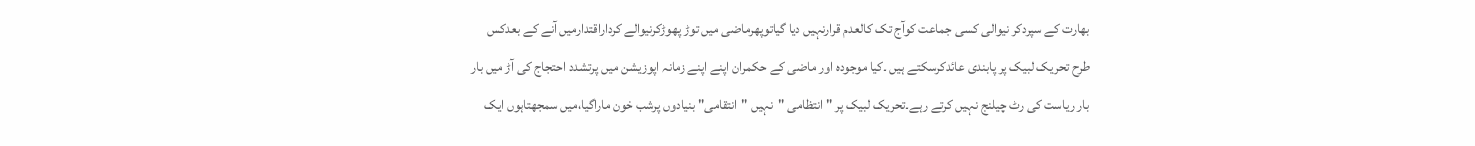بھارت کے سپردکر نیوالی کسی جماعت کوآج تک کالعدم قرارنہیں دیا گیاتوپھرماضی میں توڑ پھوڑکرنیوالے کرداراقتدارمیں آنے کے بعدکس طرح تحریک لبیک پر پابندی عائدکرسکتے ہیں ۔کیا موجودہ اور ماضی کے حکمران اپنے اپنے زمانہ اپوزیشن میں پرتشدد احتجاج کی آڑ میں بار بار ریاست کی رٹ چیلنج نہیں کرتے رہے۔تحریک لبیک پر "انتظامی "نہیں "انتقامی" بنیادوں پرشب خون ماراگیا،میں سمجھتاہوں ایک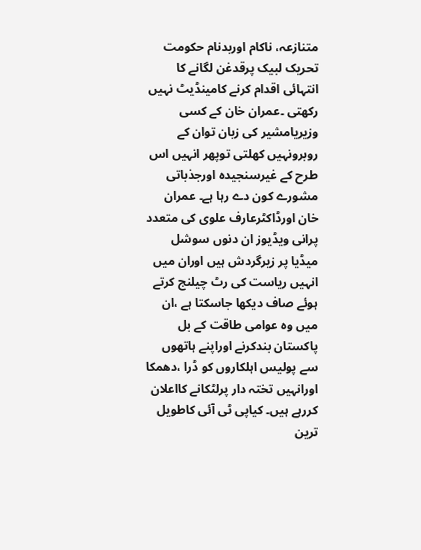متنازعہ، ناکام اوربدنام حکومت تحریک لبیک پرقدغن لگانے کا انتہائی اقدام کرنے کامینڈیٹ نہیں رکھتی ۔عمران خان کے کسی وزیریامشیر کی زبان توان کے روبرونہیں کھلتی توپھر انہیں اس طرح کے غیرسنجیدہ اورجذباتی مشورے کون دے رہا ہے۔ عمران خان اورڈاکٹرعارف علوی کی متعدد پرانی ویڈیوز ان دنوں سوشل میڈیا پر زیرگردش ہیں اوران میں انہیں ریاست کی رٹ چیلنج کرتے ہوئے صاف دیکھا جاسکتا ہے ،ان میں وہ عوامی طاقت کے بل پاکستان بندکرنے اوراپنے ہاتھوں سے پولیس اہلکاروں کو ڈرا ،دھمکا اورانہیں تختہ دار پرلٹکانے کااعلان کررہے ہیں۔ کیاپی ٹی آئی کاطویل ترین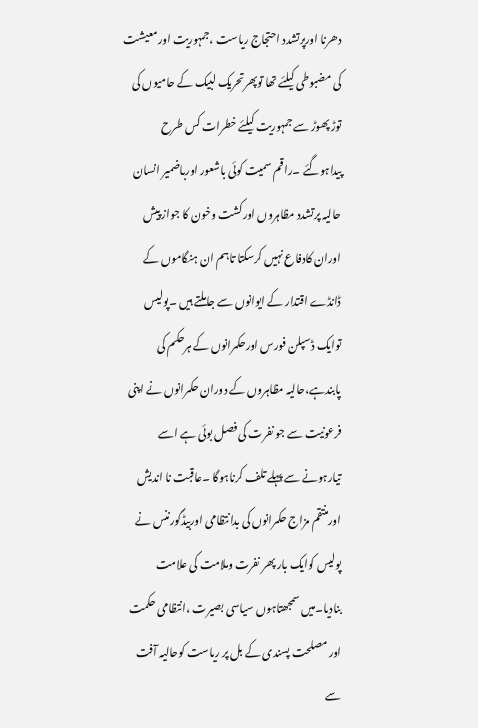دھرنا اورپرتشدد احتجاج ریاست ،جمہوریت اورمعیشت کی مضبوطی کیلئے تھا توپھرتحریک لبیک کے حامیوں کی توڑ پھوڑ سے جمہوریت کیلئے خطرات کس طرح پیداہوگئے ۔راقم سمیت کوئی باشعور اورباضمیر انسان حالیہ پرتشدد مظاہروں اورکشت وخون کا جواز پیش اوران کادفاع نہیں کرسکتا تاہم ان ہنگاموں کے ڈانڈے اقتدار کے ایوانوں سے جاملتے ہیں ۔پولیس توایک ڈسپلن فورس اورحکمرانوں کے ہرحکم کی پابندہے،حالیہ مظاہروں کے دوران حکمرانوں نے اپنی فرعونیت سے جو نفرت کی فصل بوئی ہے اسے تیارہونے سے پہلے تلف کرناہوگا ۔عاقبت نا اندیش اورمنتقم مزاج حکمرانوں کی بدانتظامی اوربیڈگورننس نے پولیس کوایک بار پھر نفرت وملامت کی علامت بنادیا۔میں سمجھتاہوں سیاسی بصیرت ،انتظامی حکمت اور مصلحت پسندی کے بل پر ریاست کوحالیہ آفت سے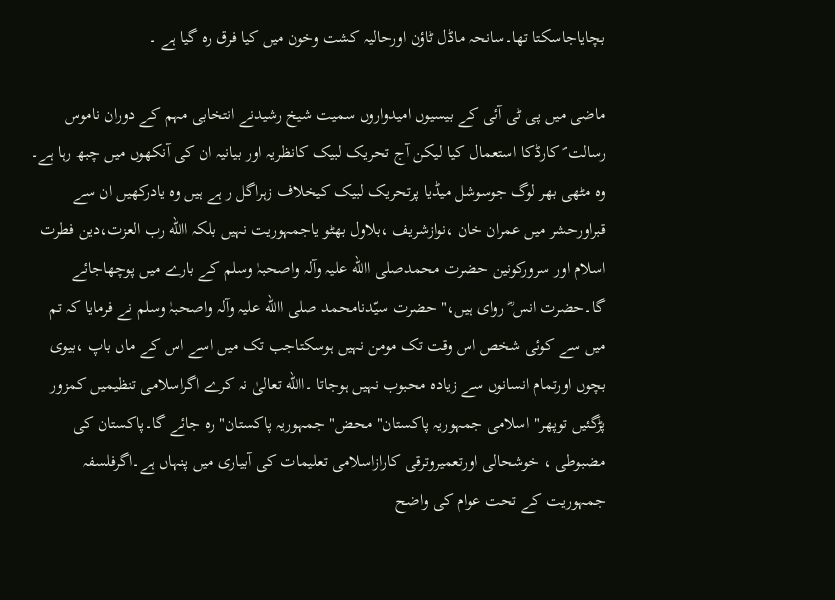بچایاجاسکتا تھا۔سانحہ ماڈل ٹاؤن اورحالیہ کشت وخون میں کیا فرق رہ گیا ہے ۔

ماضی میں پی ٹی آئی کے بیسیوں امیدواروں سمیت شیخ رشیدنے انتخابی مہم کے دوران ناموس رسالت ؐ کارڈکا استعمال کیا لیکن آج تحریک لبیک کانظریہ اور بیانیہ ان کی آنکھوں میں چبھ رہا ہے۔ وہ مٹھی بھر لوگ جوسوشل میڈیا پرتحریک لبیک کیخلاف زہراگل ر ہے ہیں وہ یادرکھیں ان سے قبراورحشر میں عمران خان ،نوازشریف ،بلاول بھٹو یاجمہوریت نہیں بلکہ االله رب العزت،دین فطرت اسلام اور سرورکونین حضرت محمدصلی االله علیہ وآلہ واصحبہٰ وسلم کے بارے میں پوچھاجائے گا۔حضرت انس ؓ روای ہیں،" حضرت سیّدنامحمد صلی االله علیہ وآلہ واصحبہٰ وسلم نے فرمایا کہ تم میں سے کوئی شخص اس وقت تک مومن نہیں ہوسکتاجب تک میں اسے اس کے ماں باپ ،بیوی بچوں اورتمام انسانوں سے زیادہ محبوب نہیں ہوجاتا ۔االله تعالیٰ نہ کرے اگراسلامی تنظیمیں کمزور پڑگئیں توپھر" اسلامی جمہوریہ پاکستان" محض" جمہوریہ پاکستان" رہ جائے گا۔پاکستان کی مضبوطی ، خوشحالی اورتعمیروترقی کارازاسلامی تعلیمات کی آبیاری میں پنہاں ہے۔اگرفلسفہ جمہوریت کے تحت عوام کی واضح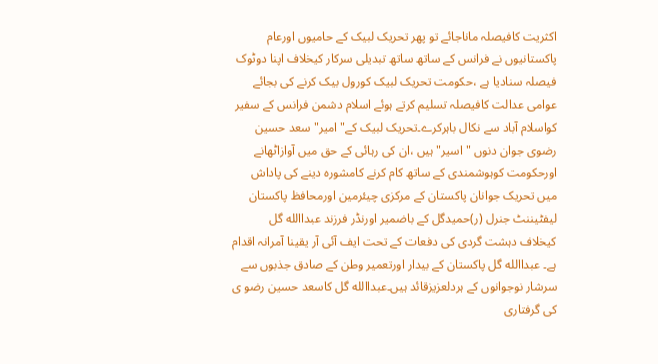اکثریت کافیصلہ ماناجائے تو پھر تحریک لبیک کے حامیوں اورعام پاکستانیوں نے فرانس کے ساتھ ساتھ تبدیلی سرکار کیخلاف اپنا دوٹوک فیصلہ سنادیا ہے ،حکومت تحریک لبیک کورول بیک کرنے کی بجائے عوامی عدالت کافیصلہ تسلیم کرتے ہوئے اسلام دشمن فرانس کے سفیر کواسلام آباد سے نکال باہرکرے۔تحریک لبیک کے" امیر" سعد حسین رضوی جوان دنوں "اسیر" ہیں ،ان کی رہائی کے حق میں آوازاٹھانے اورحکومت کوہوشمندی کے ساتھ کام کرنے کامشورہ دینے کی پاداش میں تحریک جوانان پاکستان کے مرکزی چیئرمین اورمحافظ پاکستان لیفٹیننٹ جنرل (ر)حمیدگل کے باضمیر اورنڈر فرزند عبداالله گل کیخلاف دہشت گردی کی دفعات کے تحت ایف آئی آر یقینا آمرانہ اقدام ہے۔ عبداالله گل پاکستان کے بیدار اورتعمیر وطن کے صادق جذبوں سے سرشار نوجوانوں کے ہردلعزیزقائد ہیں۔عبداالله گل کاسعد حسین رضو ی کی گرفتاری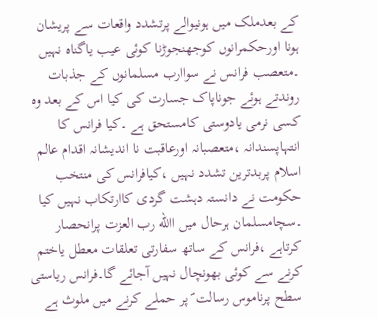کے بعدملک میں ہونیوالے پرتشدد واقعات سے پریشان ہونا اورحکمرانوں کوجھنجوڑنا کوئی عیب یاگناہ نہیں ۔متعصب فرانس نے سواارب مسلمانوں کے جذبات روندتے ہوئے جوناپاک جسارت کی کیا اس کے بعد وہ کسی نرمی یادوستی کامستحق ہے ۔کیا فرانس کا انتہاپسندانہ ،متعصبانہ اورعاقبت نا اندیشانہ اقدام عالم اسلام پربدترین تشدد نہیں ،کیافرانس کی منتخب حکومت نے دانستہ دہشت گردی کاارتکاب نہیں کیا ۔سچامسلمان ہرحال میں االله رب العزت پرانحصار کرتاہے ،فرانس کے ساتھ سفارتی تعلقات معطل یاختم کرنے سے کوئی بھونچال نہیں آجائے گا۔فرانس ریاستی سطح پرناموس رسالت ؐ پر حملے کرنے میں ملوث ہے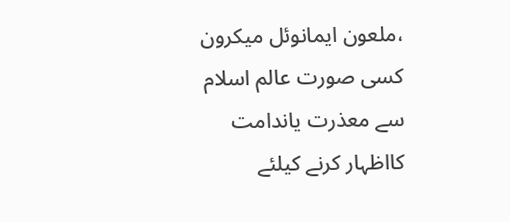،ملعون ایمانوئل میکرون کسی صورت عالم اسلام سے معذرت یاندامت کااظہار کرنے کیلئے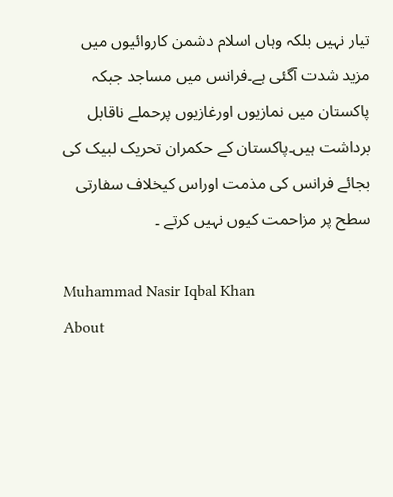تیار نہیں بلکہ وہاں اسلام دشمن کاروائیوں میں مزید شدت آگئی ہے۔فرانس میں مساجد جبکہ پاکستان میں نمازیوں اورغازیوں پرحملے ناقابل برداشت ہیں۔پاکستان کے حکمران تحریک لبیک کی بجائے فرانس کی مذمت اوراس کیخلاف سفارتی سطح پر مزاحمت کیوں نہیں کرتے ۔

Muhammad Nasir Iqbal Khan
About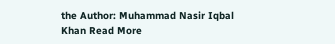the Author: Muhammad Nasir Iqbal Khan Read More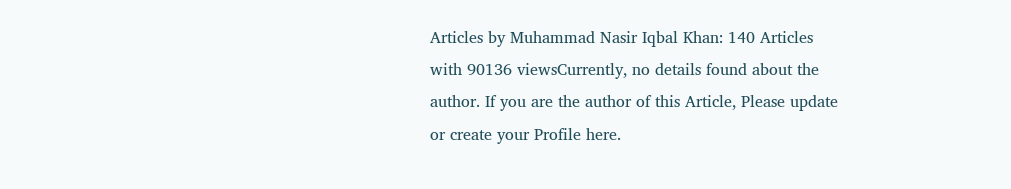Articles by Muhammad Nasir Iqbal Khan: 140 Articles with 90136 viewsCurrently, no details found about the author. If you are the author of this Article, Please update or create your Profile here.